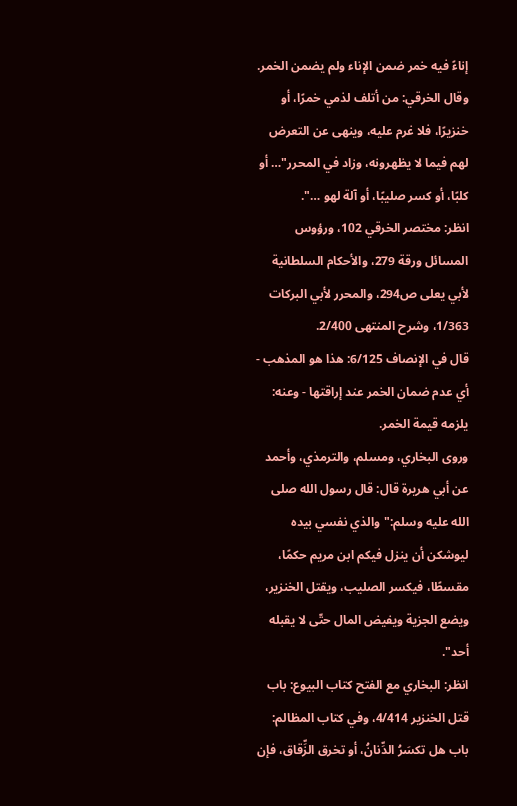إناءً فيه خمر ضمن الإناء ولم يضمن الخمر.
وقال الخرقي: من أتلف لذمي خمرًا، أو خنزيرًا، فلا غرم عليه، وينهى عن التعرض لهم فيما لا يظهرونه، وزاد في المحرر"… أو كلبًا، أو كسر صليبًا، أو آلة لهو …".
انظر: مختصر الخرقي 102، ورؤوس المسائل ورقة 279، والأحكام السلطانية لأبي يعلى ص294، والمحرر لأبي البركات 1/363، وشرح المنتهى 2/400.
قال في الإنصاف 6/125: هذا هو المذهب - أي عدم ضمان الخمر عند إراقتها - وعنه: يلزمه قيمة الخمر.
وروى البخاري، ومسلم، والترمذي، وأحمد عن أبي هريرة قال: قال رسول الله صلى الله عليه وسلم:"والذي نفسي بيده ليوشكن أن ينزل فيكم ابن مريم حكمًا، مقسطًا، فيكسر الصليب، ويقتل الخنزير، ويضع الجزية ويفيض المال حتّى لا يقبله أحد".
انظر: البخاري مع الفتح كتاب البيوع: باب قتل الخنزير 4/414، وفي كتاب المظالم: باب هل تكسَرُ الدِّنانُ، أو تخرق الزِّقاق، فإن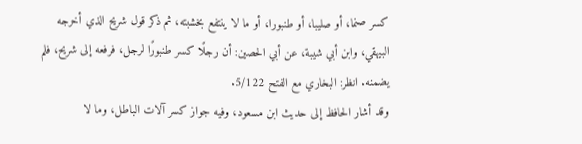كسر صنما، أو صليبا، أو طنبورا، أو ما لا ينتفع بخشبته، ثم ذكر قول شريح الذي أخرجه البيهقي، وابن أبي شيبة، عن أبي الحصين: أن رجلًا كسر طنبورًا لرجل، فرفعه إلى شريح، فلم يضمنه. انظر: البخاري مع الفتح 5/122.
وقد أشار الحافظ إلى حديث ابن مسعود، وفيه جواز كسر آلات الباطل، وما لا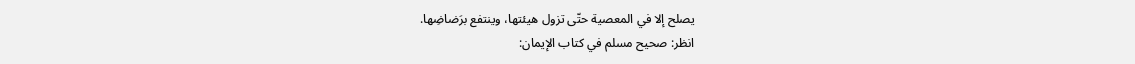يصلح إلا في المعصية حتّى تزول هيئتها، وينتفع برَضاضِها.
انظر: صحيح مسلم في كتاب الإيمان: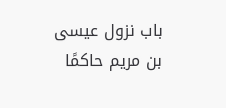باب نزول عيسى بن مريم حاكمًا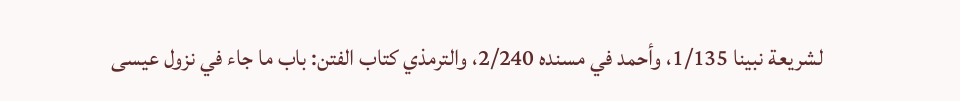لشريعة نبينا 1/135، وأحمد في مسنده 2/240، والترمذي كتاب الفتن: باب ما جاء في نزول عيسى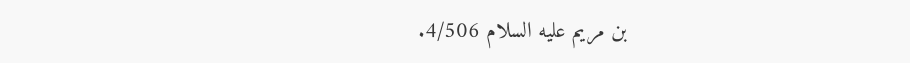بن مريم عليه السلام 4/506.